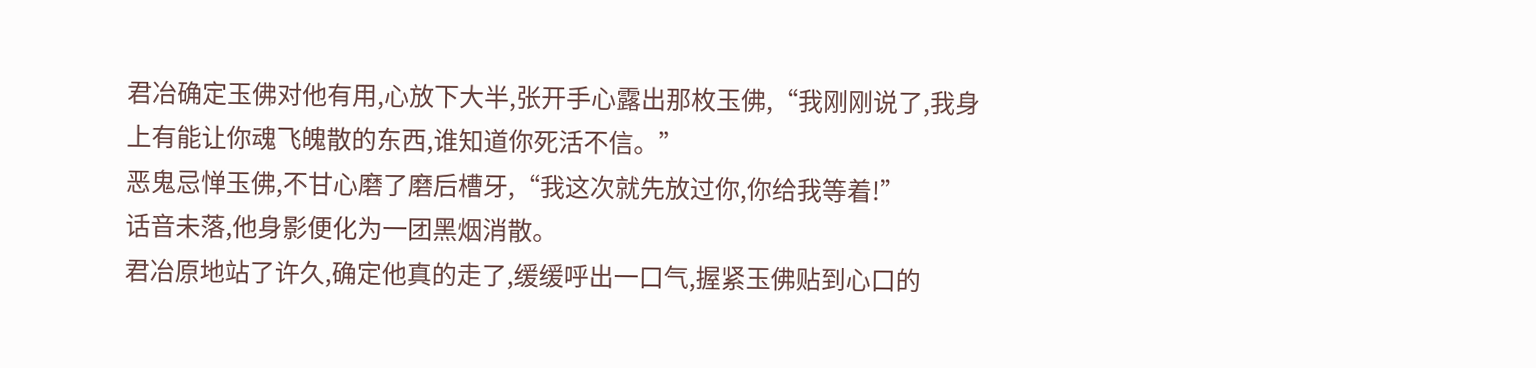君冶确定玉佛对他有用,心放下大半,张开手心露出那枚玉佛,“我刚刚说了,我身上有能让你魂飞魄散的东西,谁知道你死活不信。”
恶鬼忌惮玉佛,不甘心磨了磨后槽牙,“我这次就先放过你,你给我等着!”
话音未落,他身影便化为一团黑烟消散。
君冶原地站了许久,确定他真的走了,缓缓呼出一口气,握紧玉佛贴到心口的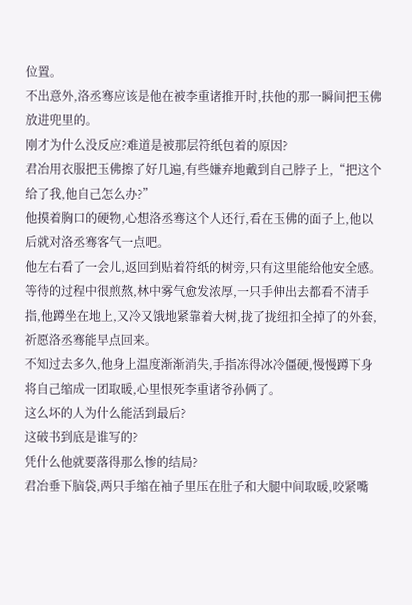位置。
不出意外,洛丞骞应该是他在被李重诸推开时,扶他的那一瞬间把玉佛放进兜里的。
刚才为什么没反应?难道是被那层符纸包着的原因?
君冶用衣服把玉佛擦了好几遍,有些嫌弃地戴到自己脖子上,“把这个给了我,他自己怎么办?”
他摸着胸口的硬物,心想洛丞骞这个人还行,看在玉佛的面子上,他以后就对洛丞骞客气一点吧。
他左右看了一会儿,返回到贴着符纸的树旁,只有这里能给他安全感。
等待的过程中很煎熬,林中雾气愈发浓厚,一只手伸出去都看不清手指,他蹲坐在地上,又冷又饿地紧靠着大树,拢了拢纽扣全掉了的外套,祈愿洛丞骞能早点回来。
不知过去多久,他身上温度渐渐消失,手指冻得冰冷僵硬,慢慢蹲下身将自己缩成一团取暖,心里恨死李重诸爷孙俩了。
这么坏的人为什么能活到最后?
这破书到底是谁写的?
凭什么他就要落得那么惨的结局?
君冶垂下脑袋,两只手缩在袖子里压在肚子和大腿中间取暖,咬紧嘴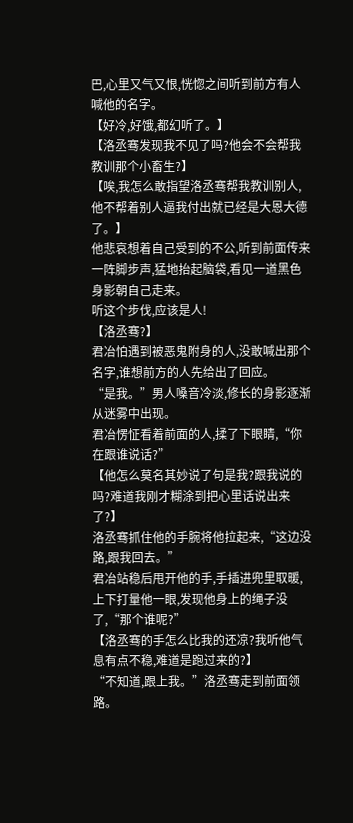巴,心里又气又恨,恍惚之间听到前方有人喊他的名字。
【好冷,好饿,都幻听了。】
【洛丞骞发现我不见了吗?他会不会帮我教训那个小畜生?】
【唉,我怎么敢指望洛丞骞帮我教训别人,他不帮着别人逼我付出就已经是大恩大德了。】
他悲哀想着自己受到的不公,听到前面传来一阵脚步声,猛地抬起脑袋,看见一道黑色身影朝自己走来。
听这个步伐,应该是人!
【洛丞骞?】
君冶怕遇到被恶鬼附身的人,没敢喊出那个名字,谁想前方的人先给出了回应。
“是我。”男人嗓音冷淡,修长的身影逐渐从迷雾中出现。
君冶愣怔看着前面的人,揉了下眼睛,“你在跟谁说话?”
【他怎么莫名其妙说了句是我?跟我说的吗?难道我刚才糊涂到把心里话说出来了?】
洛丞骞抓住他的手腕将他拉起来,“这边没路,跟我回去。”
君冶站稳后甩开他的手,手插进兜里取暖,上下打量他一眼,发现他身上的绳子没了,“那个谁呢?”
【洛丞骞的手怎么比我的还凉?我听他气息有点不稳,难道是跑过来的?】
“不知道,跟上我。”洛丞骞走到前面领路。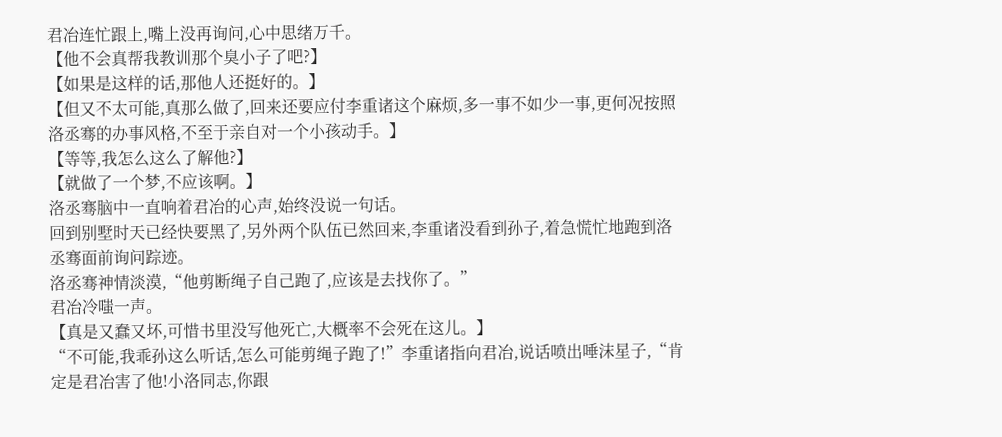君冶连忙跟上,嘴上没再询问,心中思绪万千。
【他不会真帮我教训那个臭小子了吧?】
【如果是这样的话,那他人还挺好的。】
【但又不太可能,真那么做了,回来还要应付李重诸这个麻烦,多一事不如少一事,更何况按照洛丞骞的办事风格,不至于亲自对一个小孩动手。】
【等等,我怎么这么了解他?】
【就做了一个梦,不应该啊。】
洛丞骞脑中一直响着君冶的心声,始终没说一句话。
回到别墅时天已经快要黑了,另外两个队伍已然回来,李重诸没看到孙子,着急慌忙地跑到洛丞骞面前询问踪迹。
洛丞骞神情淡漠,“他剪断绳子自己跑了,应该是去找你了。”
君冶冷嗤一声。
【真是又蠢又坏,可惜书里没写他死亡,大概率不会死在这儿。】
“不可能,我乖孙这么听话,怎么可能剪绳子跑了!”李重诸指向君冶,说话喷出唾沫星子,“肯定是君冶害了他!小洛同志,你跟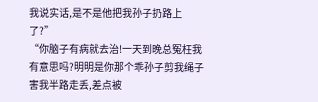我说实话,是不是他把我孙子扔路上了?”
“你脑子有病就去治!一天到晚总冤枉我有意思吗?明明是你那个乖孙子剪我绳子害我半路走丢,差点被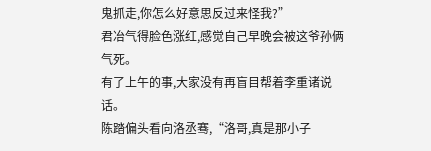鬼抓走,你怎么好意思反过来怪我?”
君冶气得脸色涨红,感觉自己早晚会被这爷孙俩气死。
有了上午的事,大家没有再盲目帮着李重诸说话。
陈踏偏头看向洛丞骞,“洛哥,真是那小子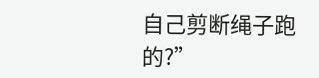自己剪断绳子跑的?”